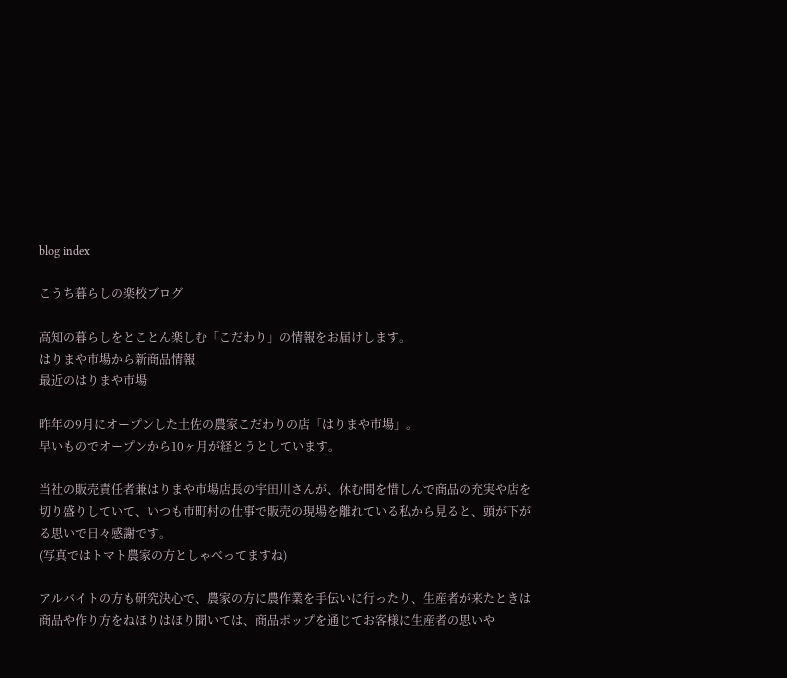blog index

こうち暮らしの楽校ブログ

高知の暮らしをとことん楽しむ「こだわり」の情報をお届けします。
はりまや市場から新商品情報
最近のはりまや市場

昨年の9月にオープンした土佐の農家こだわりの店「はりまや市場」。
早いものでオープンから10ヶ月が経とうとしています。

当社の販売責任者兼はりまや市場店長の宇田川さんが、休む間を惜しんで商品の充実や店を切り盛りしていて、いつも市町村の仕事で販売の現場を離れている私から見ると、頭が下がる思いで日々感謝です。
(写真ではトマト農家の方としゃべってますね)

アルバイトの方も研究決心で、農家の方に農作業を手伝いに行ったり、生産者が来たときは商品や作り方をねほりはほり聞いては、商品ポップを通じてお客様に生産者の思いや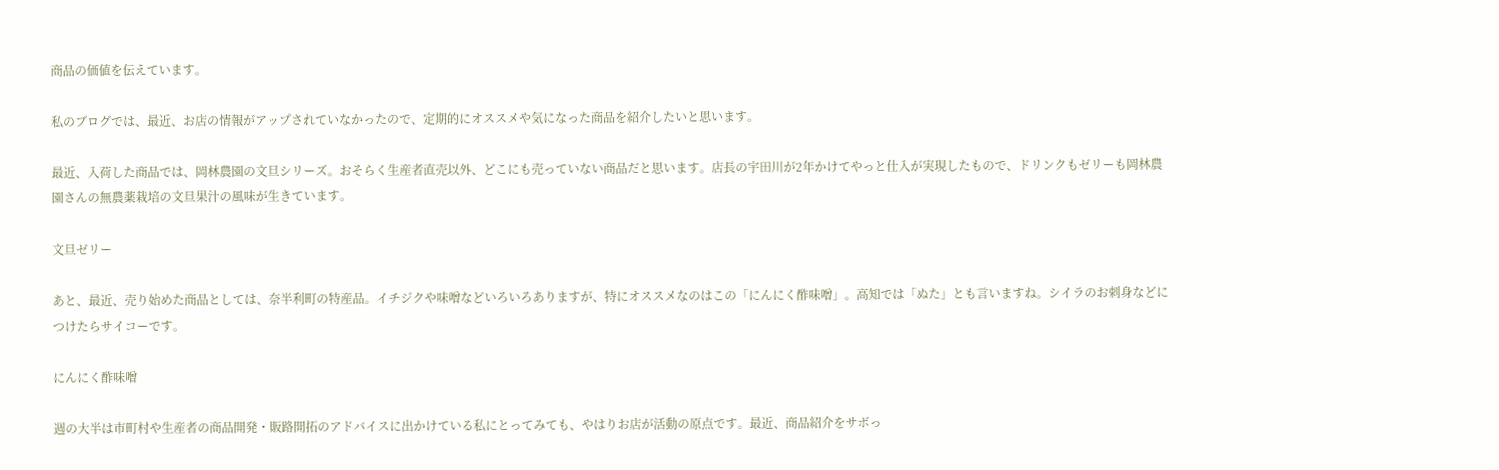商品の価値を伝えています。

私のブログでは、最近、お店の情報がアップされていなかったので、定期的にオススメや気になった商品を紹介したいと思います。

最近、入荷した商品では、岡林農園の文旦シリーズ。おそらく生産者直売以外、どこにも売っていない商品だと思います。店長の宇田川が2年かけてやっと仕入が実現したもので、ドリンクもゼリーも岡林農園さんの無農薬栽培の文旦果汁の風味が生きています。

文旦ゼリー

あと、最近、売り始めた商品としては、奈半利町の特産品。イチジクや味噌などいろいろありますが、特にオススメなのはこの「にんにく酢味噌」。高知では「ぬた」とも言いますね。シイラのお刺身などにつけたらサイコーです。

にんにく酢味噌

週の大半は市町村や生産者の商品開発・販路開拓のアドバイスに出かけている私にとってみても、やはりお店が活動の原点です。最近、商品紹介をサボっ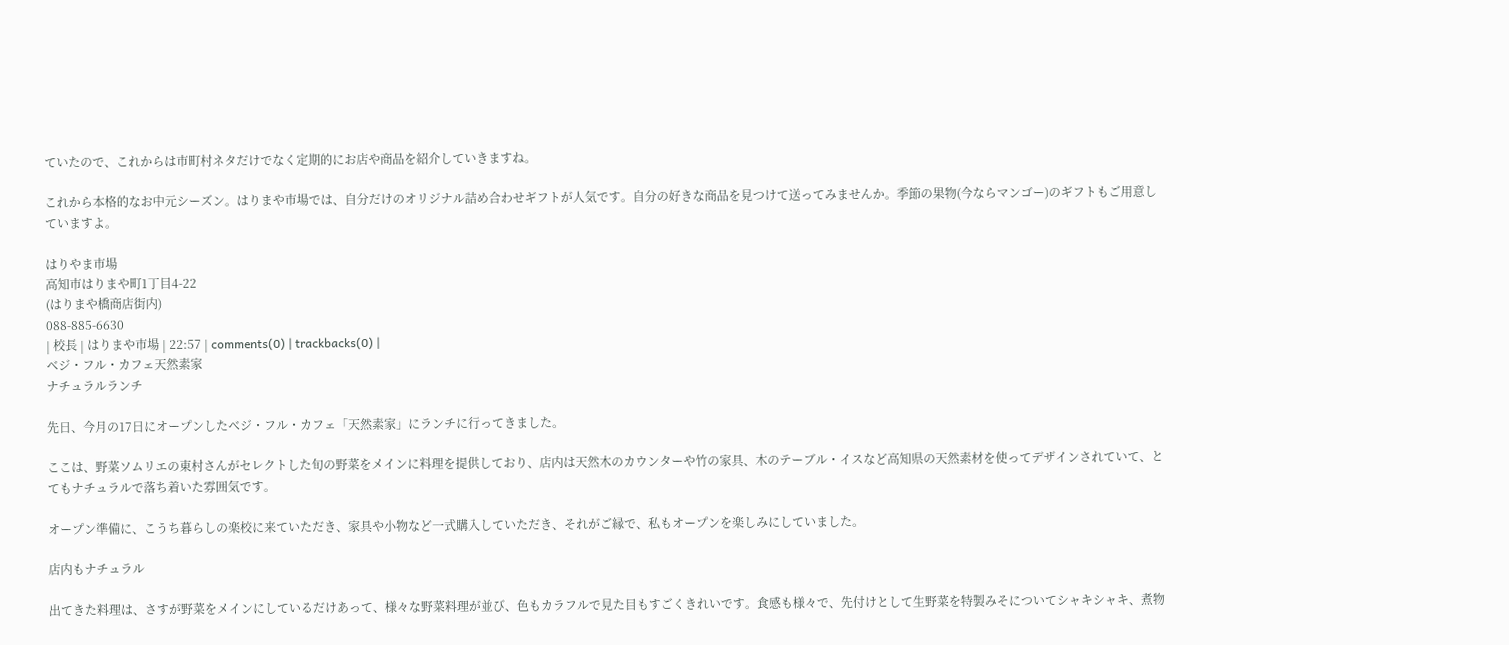ていたので、これからは市町村ネタだけでなく定期的にお店や商品を紹介していきますね。

これから本格的なお中元シーズン。はりまや市場では、自分だけのオリジナル詰め合わせギフトが人気です。自分の好きな商品を見つけて送ってみませんか。季節の果物(今ならマンゴー)のギフトもご用意していますよ。

はりやま市場
高知市はりまや町1丁目4-22
(はりまや橋商店街内)
088-885-6630
| 校長 | はりまや市場 | 22:57 | comments(0) | trackbacks(0) |
ベジ・フル・カフェ天然素家
ナチュラルランチ

先日、今月の17日にオープンしたベジ・フル・カフェ「天然素家」にランチに行ってきました。

ここは、野菜ソムリエの東村さんがセレクトした旬の野菜をメインに料理を提供しており、店内は天然木のカウンターや竹の家具、木のテーブル・イスなど高知県の天然素材を使ってデザインされていて、とてもナチュラルで落ち着いた雰囲気です。

オープン準備に、こうち暮らしの楽校に来ていただき、家具や小物など一式購入していただき、それがご縁で、私もオープンを楽しみにしていました。

店内もナチュラル

出てきた料理は、さすが野菜をメインにしているだけあって、様々な野菜料理が並び、色もカラフルで見た目もすごくきれいです。食感も様々で、先付けとして生野菜を特製みそについてシャキシャキ、煮物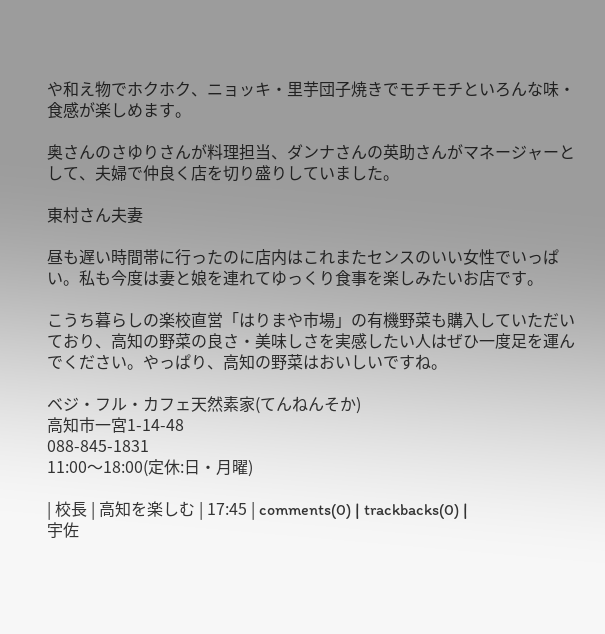や和え物でホクホク、ニョッキ・里芋団子焼きでモチモチといろんな味・食感が楽しめます。

奥さんのさゆりさんが料理担当、ダンナさんの英助さんがマネージャーとして、夫婦で仲良く店を切り盛りしていました。

東村さん夫妻

昼も遅い時間帯に行ったのに店内はこれまたセンスのいい女性でいっぱい。私も今度は妻と娘を連れてゆっくり食事を楽しみたいお店です。

こうち暮らしの楽校直営「はりまや市場」の有機野菜も購入していただいており、高知の野菜の良さ・美味しさを実感したい人はぜひ一度足を運んでください。やっぱり、高知の野菜はおいしいですね。

ベジ・フル・カフェ天然素家(てんねんそか)
高知市一宮1-14-48
088-845-1831
11:00〜18:00(定休:日・月曜)

| 校長 | 高知を楽しむ | 17:45 | comments(0) | trackbacks(0) |
宇佐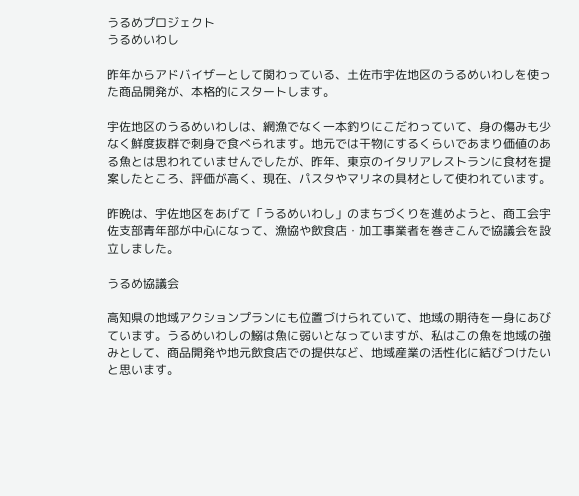うるめプロジェクト
うるめいわし

昨年からアドバイザーとして関わっている、土佐市宇佐地区のうるめいわしを使った商品開発が、本格的にスタートします。

宇佐地区のうるめいわしは、網漁でなく一本釣りにこだわっていて、身の傷みも少なく鮮度抜群で刺身で食べられます。地元では干物にするくらいであまり価値のある魚とは思われていませんでしたが、昨年、東京のイタリアレストランに食材を提案したところ、評価が高く、現在、パスタやマリネの具材として使われています。

昨晩は、宇佐地区をあげて「うるめいわし」のまちづくりを進めようと、商工会宇佐支部青年部が中心になって、漁協や飲食店・加工事業者を巻きこんで協議会を設立しました。

うるめ協議会

高知県の地域アクションプランにも位置づけられていて、地域の期待を一身にあびています。うるめいわしの鰯は魚に弱いとなっていますが、私はこの魚を地域の強みとして、商品開発や地元飲食店での提供など、地域産業の活性化に結びつけたいと思います。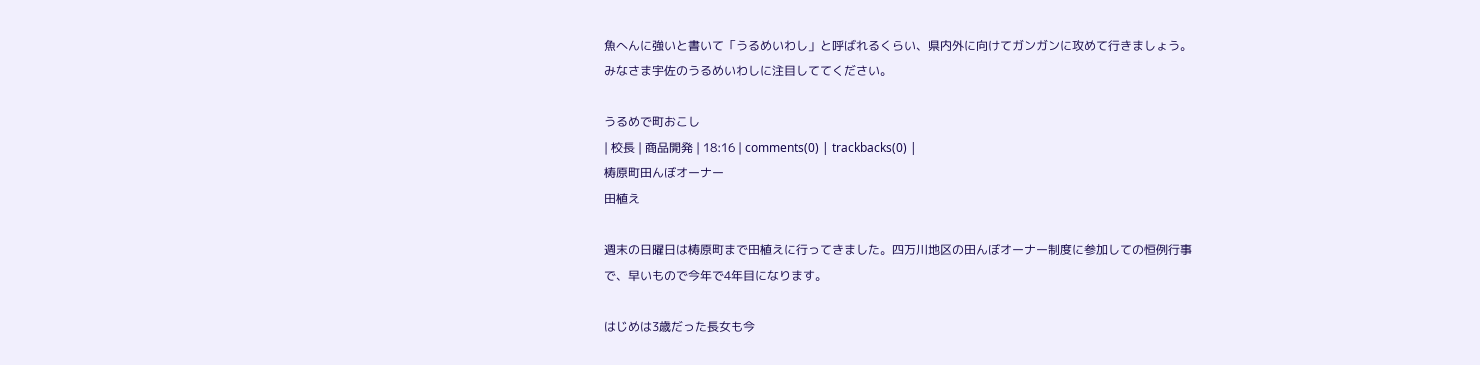魚へんに強いと書いて「うるめいわし」と呼ばれるくらい、県内外に向けてガンガンに攻めて行きましょう。みなさま宇佐のうるめいわしに注目しててください。

うるめで町おこし
| 校長 | 商品開発 | 18:16 | comments(0) | trackbacks(0) |
梼原町田んぼオーナー
田植え

週末の日曜日は梼原町まで田植えに行ってきました。四万川地区の田んぼオーナー制度に参加しての恒例行事で、早いもので今年で4年目になります。

はじめは3歳だった長女も今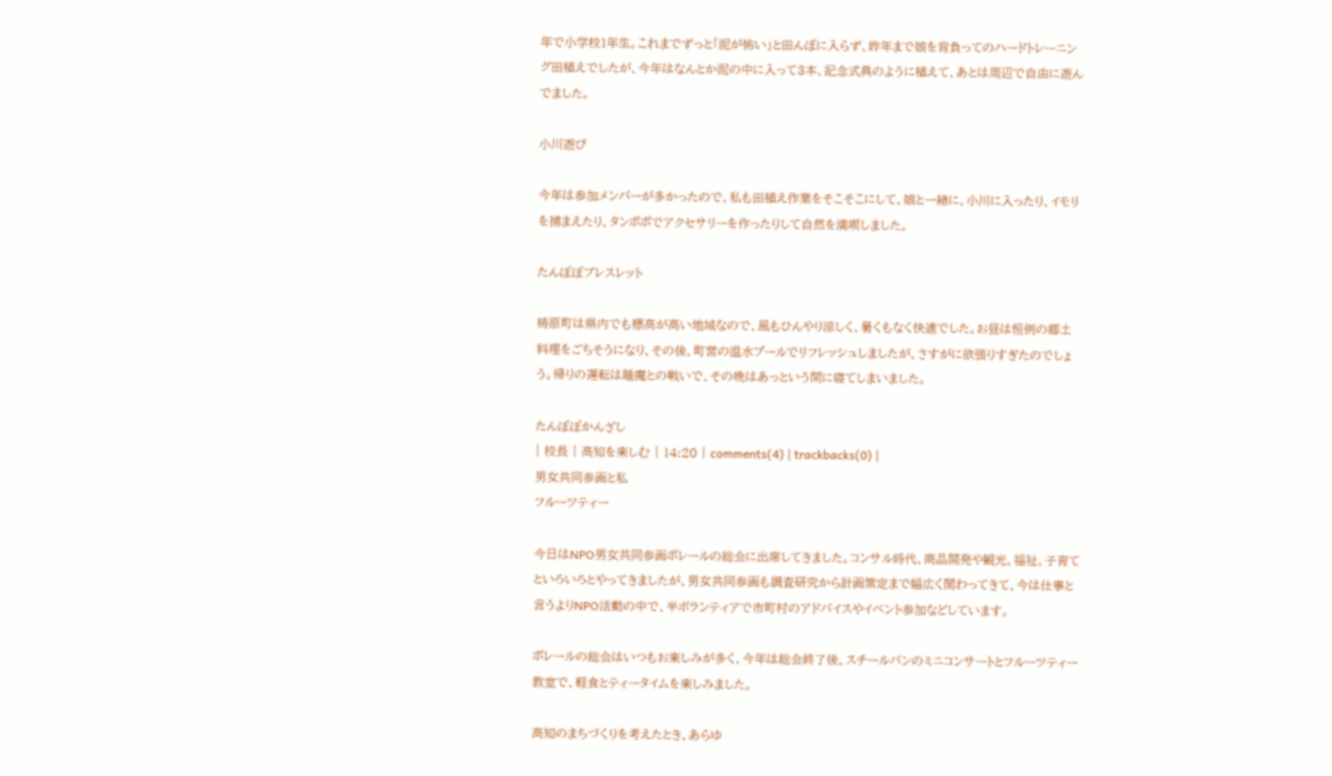年で小学校1年生。これまでずっと「泥が怖い」と田んぼに入らず、昨年まで娘を背負ってのハードトレーニング田植えでしたが、今年はなんとか泥の中に入って3本、記念式典のように植えて、あとは周辺で自由に遊んでました。

小川遊び

今年は参加メンバーが多かったので、私も田植え作業をそこそこにして、娘と一緒に、小川に入ったり、イモリを捕まえたり、タンポポでアクセサリーを作ったりして自然を満喫しました。

たんぽぽブレスレット

梼原町は県内でも標高が高い地域なので、風もひんやり涼しく、暑くもなく快適でした。お昼は恒例の郷土料理をごちそうになり、その後、町営の温水プールでリフレッシュしましたが、さすがに欲張りすぎたのでしょう。帰りの運転は睡魔との戦いで、その晩はあっという間に寝てしまいました。

たんぽぽかんざし
| 校長 | 高知を楽しむ | 14:20 | comments(4) | trackbacks(0) |
男女共同参画と私
フルーツティー

今日はNPO男女共同参画ポレールの総会に出席してきました。コンサル時代、商品開発や観光、福祉、子育てといろいろとやってきましたが、男女共同参画も調査研究から計画策定まで幅広く関わってきて、今は仕事と言うよりNPO活動の中で、半ボランティアで市町村のアドバイスやイベント参加などしています。

ポレールの総会はいつもお楽しみが多く、今年は総会終了後、スチールパンのミニコンサートとフルーツティー教室で、軽食とティータイムを楽しみました。

高知のまちづくりを考えたとき、あらゆ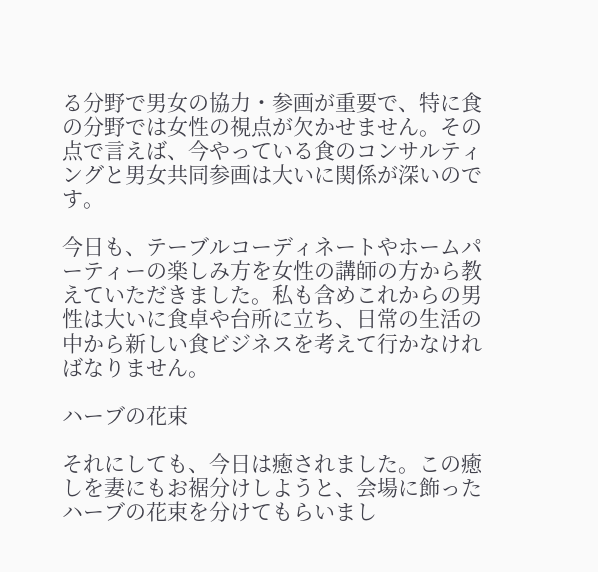る分野で男女の協力・参画が重要で、特に食の分野では女性の視点が欠かせません。その点で言えば、今やっている食のコンサルティングと男女共同参画は大いに関係が深いのです。

今日も、テーブルコーディネートやホームパーティーの楽しみ方を女性の講師の方から教えていただきました。私も含めこれからの男性は大いに食卓や台所に立ち、日常の生活の中から新しい食ビジネスを考えて行かなければなりません。

ハーブの花束

それにしても、今日は癒されました。この癒しを妻にもお裾分けしようと、会場に飾ったハーブの花束を分けてもらいまし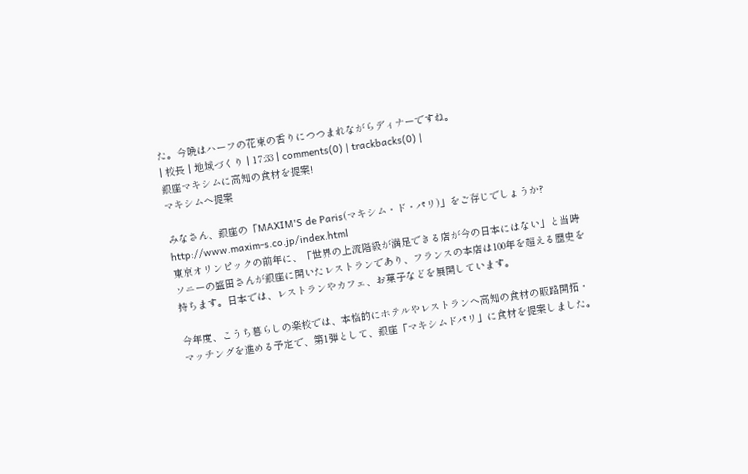た。今晩はハーフの花束の香りにつつまれながらディナーですね。
| 校長 | 地域づくり | 17:33 | comments(0) | trackbacks(0) |
銀座マキシムに高知の食材を提案!
マキシムへ提案

みなさん、銀座の「MAXIM'S de Paris(マキシム・ド・パリ)」をご存じでしょうか?
http://www.maxim-s.co.jp/index.html
東京オリンピックの前年に、「世界の上流階級が満足できる店が今の日本にはない」と当時ソニーの盛田さんが銀座に開いたレストランであり、フランスの本店は100年を超える歴史を持ちます。日本では、レストランやカフェ、お菓子などを展開しています。

今年度、こうち暮らしの楽校では、本格的にホテルやレストランへ高知の食材の販路開拓・マッチングを進める予定で、第1弾として、銀座「マキシムドパリ」に食材を提案しました。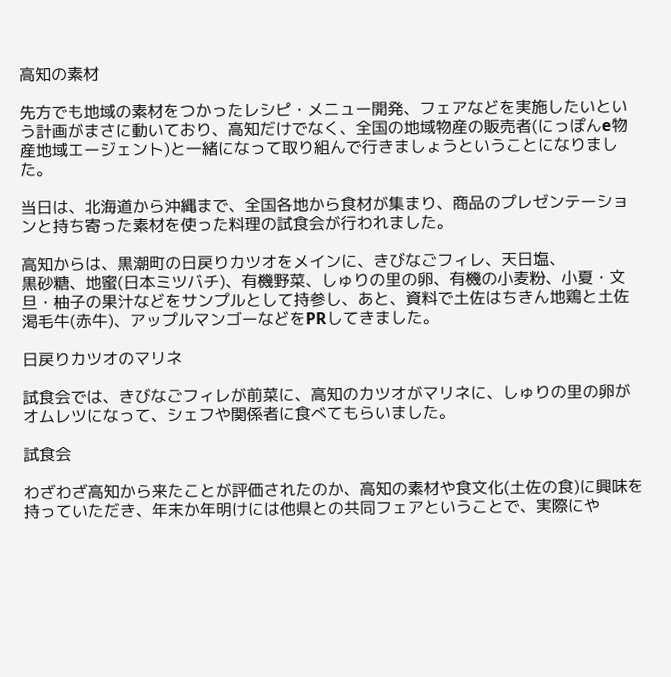高知の素材

先方でも地域の素材をつかったレシピ・メニュー開発、フェアなどを実施したいという計画がまさに動いており、高知だけでなく、全国の地域物産の販売者(にっぽんe物産地域エージェント)と一緒になって取り組んで行きましょうということになりました。

当日は、北海道から沖縄まで、全国各地から食材が集まり、商品のプレゼンテーションと持ち寄った素材を使った料理の試食会が行われました。

高知からは、黒潮町の日戻りカツオをメインに、きびなごフィレ、天日塩、
黒砂糖、地蜜(日本ミツバチ)、有機野菜、しゅりの里の卵、有機の小麦粉、小夏・文旦・柚子の果汁などをサンプルとして持参し、あと、資料で土佐はちきん地鶏と土佐渇毛牛(赤牛)、アップルマンゴーなどをPRしてきました。

日戻りカツオのマリネ

試食会では、きびなごフィレが前菜に、高知のカツオがマリネに、しゅりの里の卵がオムレツになって、シェフや関係者に食べてもらいました。

試食会

わざわざ高知から来たことが評価されたのか、高知の素材や食文化(土佐の食)に興味を持っていただき、年末か年明けには他県との共同フェアということで、実際にや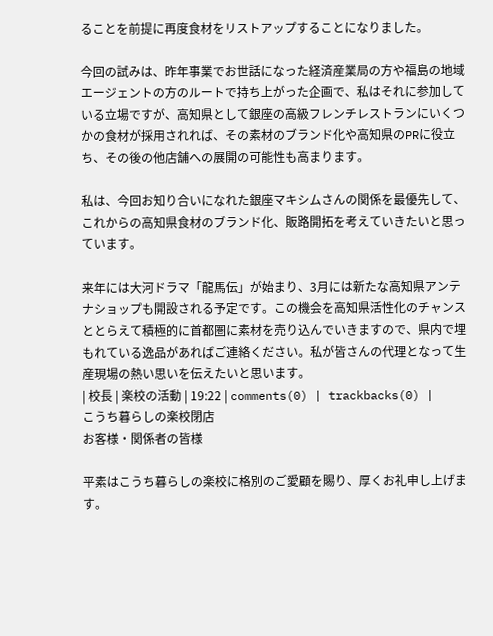ることを前提に再度食材をリストアップすることになりました。

今回の試みは、昨年事業でお世話になった経済産業局の方や福島の地域エージェントの方のルートで持ち上がった企画で、私はそれに参加している立場ですが、高知県として銀座の高級フレンチレストランにいくつかの食材が採用されれば、その素材のブランド化や高知県のPRに役立ち、その後の他店舗への展開の可能性も高まります。

私は、今回お知り合いになれた銀座マキシムさんの関係を最優先して、これからの高知県食材のブランド化、販路開拓を考えていきたいと思っています。

来年には大河ドラマ「龍馬伝」が始まり、3月には新たな高知県アンテナショップも開設される予定です。この機会を高知県活性化のチャンスととらえて積極的に首都圏に素材を売り込んでいきますので、県内で埋もれている逸品があればご連絡ください。私が皆さんの代理となって生産現場の熱い思いを伝えたいと思います。
| 校長 | 楽校の活動 | 19:22 | comments(0) | trackbacks(0) |
こうち暮らしの楽校閉店
お客様・関係者の皆様

平素はこうち暮らしの楽校に格別のご愛顧を賜り、厚くお礼申し上げます。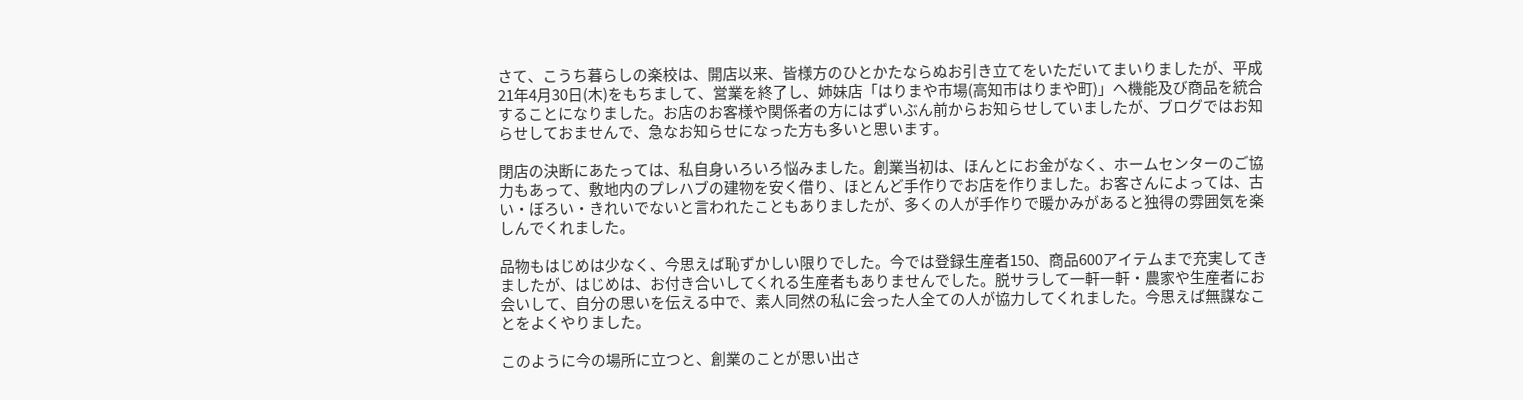さて、こうち暮らしの楽校は、開店以来、皆様方のひとかたならぬお引き立てをいただいてまいりましたが、平成21年4月30日(木)をもちまして、営業を終了し、姉妹店「はりまや市場(高知市はりまや町)」へ機能及び商品を統合することになりました。お店のお客様や関係者の方にはずいぶん前からお知らせしていましたが、ブログではお知らせしておませんで、急なお知らせになった方も多いと思います。

閉店の決断にあたっては、私自身いろいろ悩みました。創業当初は、ほんとにお金がなく、ホームセンターのご協力もあって、敷地内のプレハブの建物を安く借り、ほとんど手作りでお店を作りました。お客さんによっては、古い・ぼろい・きれいでないと言われたこともありましたが、多くの人が手作りで暖かみがあると独得の雰囲気を楽しんでくれました。

品物もはじめは少なく、今思えば恥ずかしい限りでした。今では登録生産者150、商品600アイテムまで充実してきましたが、はじめは、お付き合いしてくれる生産者もありませんでした。脱サラして一軒一軒・農家や生産者にお会いして、自分の思いを伝える中で、素人同然の私に会った人全ての人が協力してくれました。今思えば無謀なことをよくやりました。

このように今の場所に立つと、創業のことが思い出さ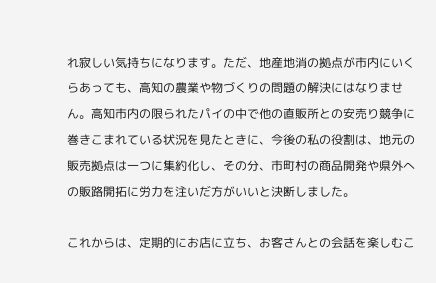れ寂しい気持ちになります。ただ、地産地消の拠点が市内にいくらあっても、高知の農業や物づくりの問題の解決にはなりません。高知市内の限られたパイの中で他の直販所との安売り競争に巻きこまれている状況を見たときに、今後の私の役割は、地元の販売拠点は一つに集約化し、その分、市町村の商品開発や県外への販路開拓に労力を注いだ方がいいと決断しました。

これからは、定期的にお店に立ち、お客さんとの会話を楽しむこ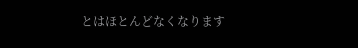とはほとんどなくなります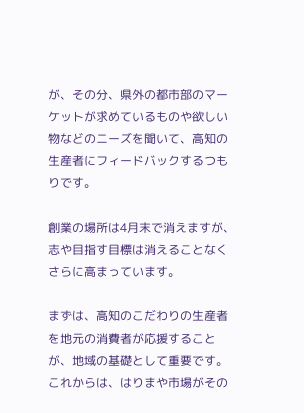が、その分、県外の都市部のマーケットが求めているものや欲しい物などのニーズを聞いて、高知の生産者にフィードバックするつもりです。

創業の場所は4月末で消えますが、志や目指す目標は消えることなくさらに高まっています。

まずは、高知のこだわりの生産者を地元の消費者が応援することが、地域の基礎として重要です。これからは、はりまや市場がその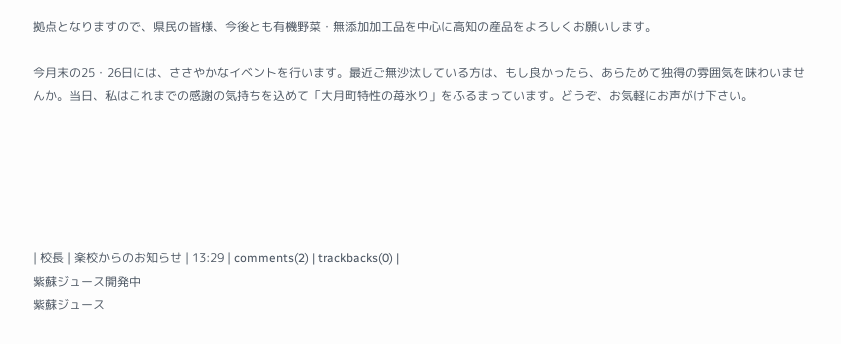拠点となりますので、県民の皆様、今後とも有機野菜・無添加加工品を中心に高知の産品をよろしくお願いします。

今月末の25・26日には、ささやかなイベントを行います。最近ご無沙汰している方は、もし良かったら、あらためて独得の雰囲気を味わいませんか。当日、私はこれまでの感謝の気持ちを込めて「大月町特性の苺氷り」をふるまっています。どうぞ、お気軽にお声がけ下さい。






| 校長 | 楽校からのお知らせ | 13:29 | comments(2) | trackbacks(0) |
紫蘇ジュース開発中
紫蘇ジュース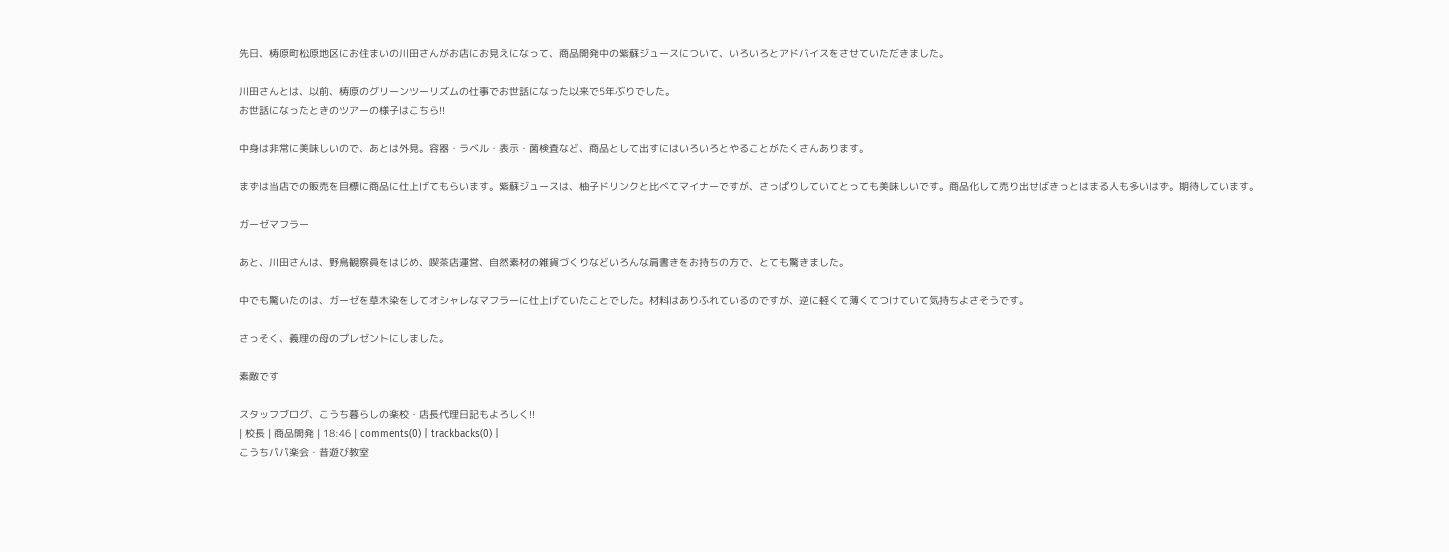先日、梼原町松原地区にお住まいの川田さんがお店にお見えになって、商品開発中の紫蘇ジュースについて、いろいろとアドバイスをさせていただきました。

川田さんとは、以前、梼原のグリーンツーリズムの仕事でお世話になった以来で5年ぶりでした。
お世話になったときのツアーの様子はこちら!!

中身は非常に美味しいので、あとは外見。容器・ラベル・表示・菌検査など、商品として出すにはいろいろとやることがたくさんあります。

まずは当店での販売を目標に商品に仕上げてもらいます。紫蘇ジュースは、柚子ドリンクと比べてマイナーですが、さっぱりしていてとっても美味しいです。商品化して売り出せばきっとはまる人も多いはず。期待しています。

ガーゼマフラー

あと、川田さんは、野鳥観察員をはじめ、喫茶店運営、自然素材の雑貨づくりなどいろんな肩書きをお持ちの方で、とても驚きました。

中でも驚いたのは、ガーゼを草木染をしてオシャレなマフラーに仕上げていたことでした。材料はありふれているのですが、逆に軽くて薄くてつけていて気持ちよさそうです。

さっそく、義理の母のプレゼントにしました。

素敵です

スタッフブログ、こうち暮らしの楽校・店長代理日記もよろしく!!
| 校長 | 商品開発 | 18:46 | comments(0) | trackbacks(0) |
こうちパパ楽会・昔遊び教室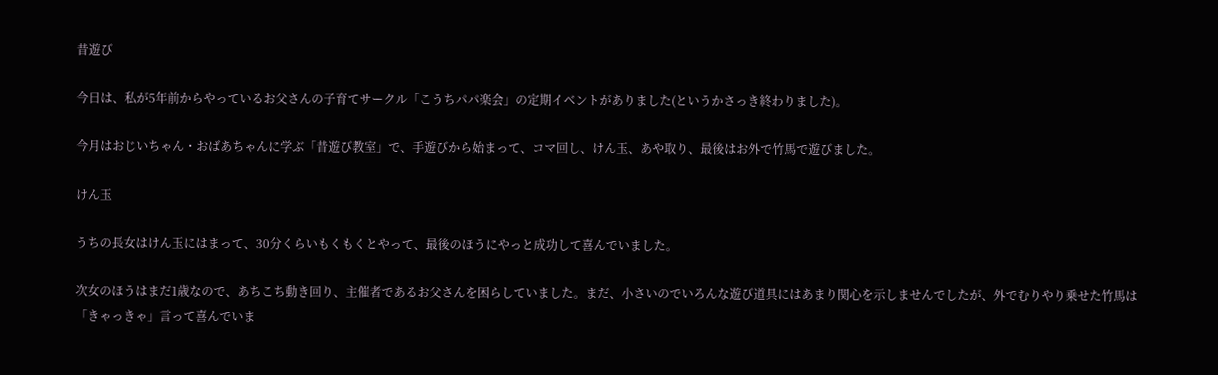昔遊び

今日は、私が5年前からやっているお父さんの子育てサークル「こうちパパ楽会」の定期イベントがありました(というかさっき終わりました)。

今月はおじいちゃん・おばあちゃんに学ぶ「昔遊び教室」で、手遊びから始まって、コマ回し、けん玉、あや取り、最後はお外で竹馬で遊びました。

けん玉

うちの長女はけん玉にはまって、30分くらいもくもくとやって、最後のほうにやっと成功して喜んでいました。

次女のほうはまだ1歳なので、あちこち動き回り、主催者であるお父さんを困らしていました。まだ、小さいのでいろんな遊び道具にはあまり関心を示しませんでしたが、外でむりやり乗せた竹馬は「きゃっきゃ」言って喜んでいま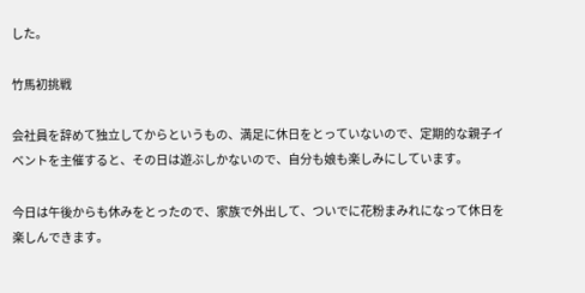した。

竹馬初挑戦

会社員を辞めて独立してからというもの、満足に休日をとっていないので、定期的な親子イベントを主催すると、その日は遊ぶしかないので、自分も娘も楽しみにしています。

今日は午後からも休みをとったので、家族で外出して、ついでに花粉まみれになって休日を楽しんできます。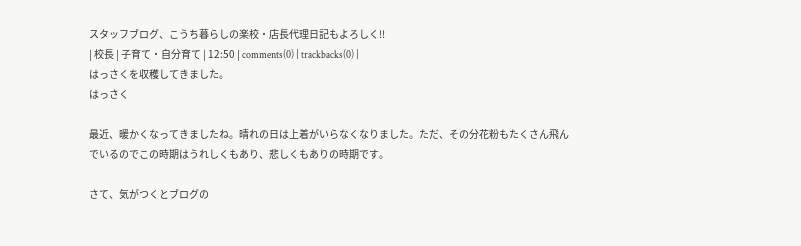スタッフブログ、こうち暮らしの楽校・店長代理日記もよろしく!!
| 校長 | 子育て・自分育て | 12:50 | comments(0) | trackbacks(0) |
はっさくを収穫してきました。
はっさく

最近、暖かくなってきましたね。晴れの日は上着がいらなくなりました。ただ、その分花粉もたくさん飛んでいるのでこの時期はうれしくもあり、悲しくもありの時期です。

さて、気がつくとブログの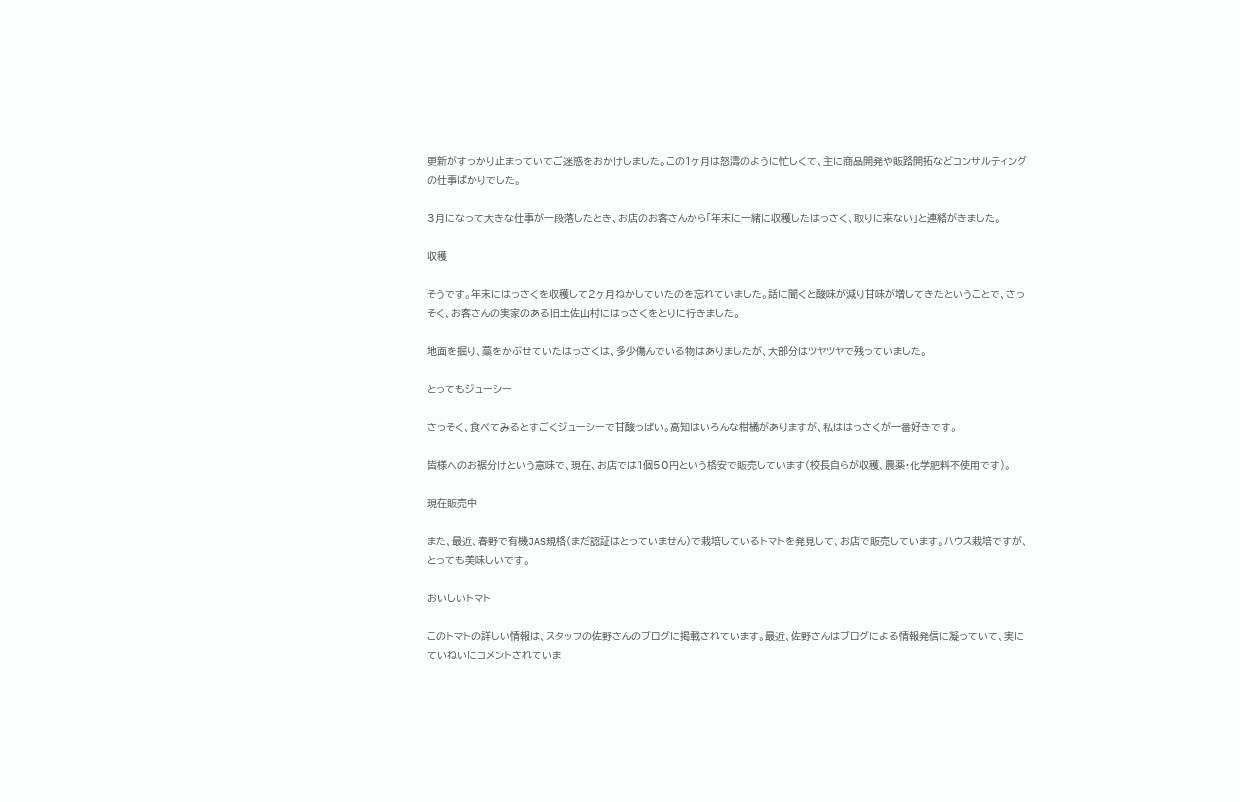更新がすっかり止まっていてご迷惑をおかけしました。この1ヶ月は怒濤のように忙しくて、主に商品開発や販路開拓などコンサルティングの仕事ばかりでした。

3月になって大きな仕事が一段落したとき、お店のお客さんから「年末に一緒に収穫したはっさく、取りに来ない」と連絡がきました。

収穫

そうです。年末にはっさくを収穫して2ヶ月ねかしていたのを忘れていました。話に聞くと酸味が減り甘味が増してきたということで、さっそく、お客さんの実家のある旧土佐山村にはっさくをとりに行きました。

地面を掘り、藁をかぶせていたはっさくは、多少傷んでいる物はありましたが、大部分はツヤツヤで残っていました。

とってもジューシー

さっそく、食べてみるとすごくジューシーで甘酸っぱい。高知はいろんな柑橘がありますが、私ははっさくが一番好きです。

皆様へのお裾分けという意味で、現在、お店では1個50円という格安で販売しています(校長自らが収穫、農薬・化学肥料不使用です)。

現在販売中

また、最近、春野で有機JAS規格(まだ認証はとっていません)で栽培しているトマトを発見して、お店で販売しています。ハウス栽培ですが、とっても美味しいです。

おいしいトマト

このトマトの詳しい情報は、スタッフの佐野さんのブログに掲載されています。最近、佐野さんはブログによる情報発信に凝っていて、実にていねいにコメントされていま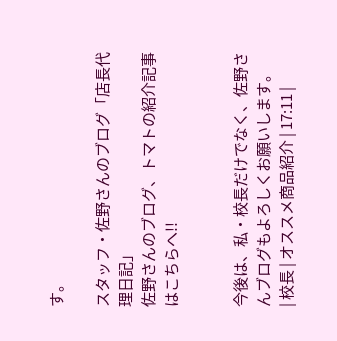す。

スタッフ・佐野さんのブログ「店長代理日記」
佐野さんのブログ、トマトの紹介記事はこちらへ!!


今後は、私・校長だけでなく、佐野さんブログもよろしくお願いします。
| 校長 | オススメ商品紹介 | 17:11 |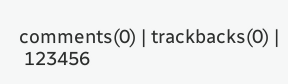comments(0) | trackbacks(0) |
 123456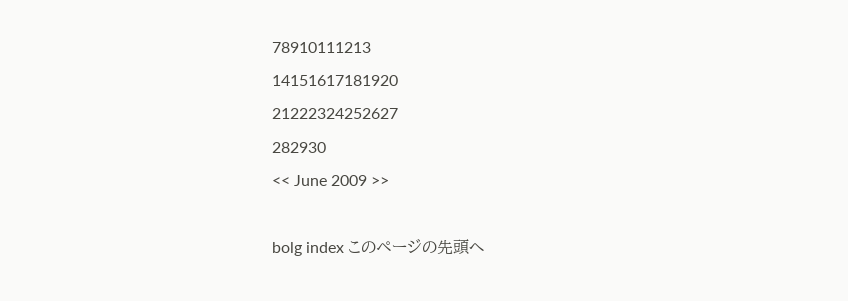78910111213
14151617181920
21222324252627
282930
<< June 2009 >>

bolg index このページの先頭へ